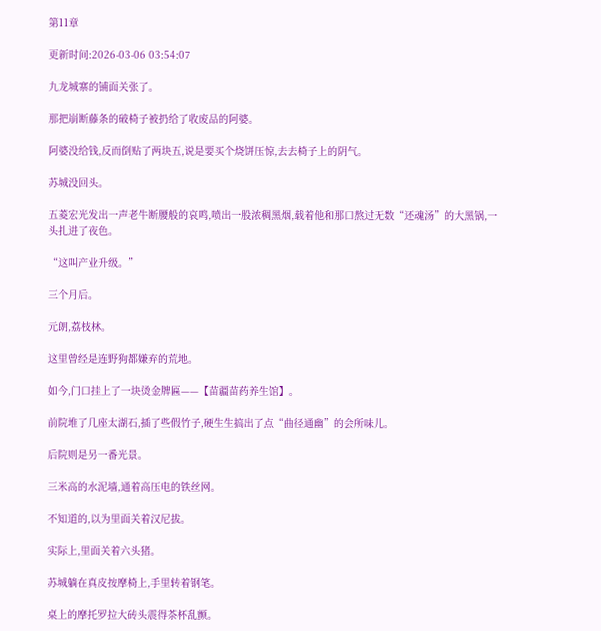第11章

更新时间:2026-03-06 03:54:07

九龙城寨的铺面关张了。

那把崩断藤条的破椅子被扔给了收废品的阿婆。

阿婆没给钱,反而倒贴了两块五,说是要买个烧饼压惊,去去椅子上的阴气。

苏城没回头。

五菱宏光发出一声老牛断腰般的哀鸣,喷出一股浓稠黑烟,载着他和那口熬过无数“还魂汤”的大黑锅,一头扎进了夜色。

“这叫产业升级。”

三个月后。

元朗,荔枝林。

这里曾经是连野狗都嫌弃的荒地。

如今,门口挂上了一块烫金牌匾——【苗疆苗药养生馆】。

前院堆了几座太湖石,插了些假竹子,硬生生搞出了点“曲径通幽”的会所味儿。

后院则是另一番光景。

三米高的水泥墙,通着高压电的铁丝网。

不知道的,以为里面关着汉尼拔。

实际上,里面关着六头猪。

苏城躺在真皮按摩椅上,手里转着钢笔。

桌上的摩托罗拉大砖头震得茶杯乱颤。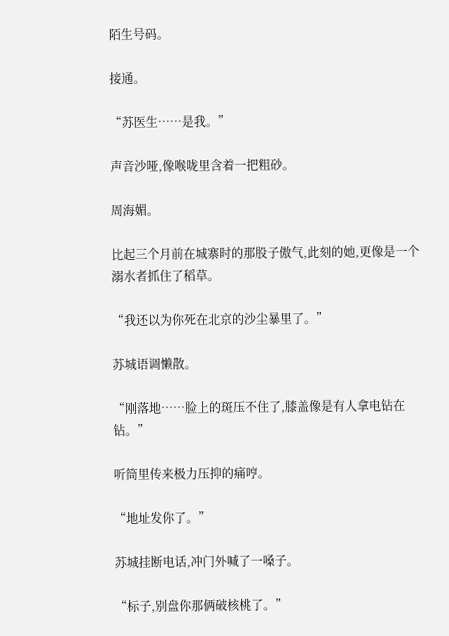陌生号码。

接通。

“苏医生……是我。”

声音沙哑,像喉咙里含着一把粗砂。

周海媚。

比起三个月前在城寨时的那股子傲气,此刻的她,更像是一个溺水者抓住了稻草。

“我还以为你死在北京的沙尘暴里了。”

苏城语调懒散。

“刚落地……脸上的斑压不住了,膝盖像是有人拿电钻在钻。”

听筒里传来极力压抑的痛哼。

“地址发你了。”

苏城挂断电话,冲门外喊了一嗓子。

“标子,别盘你那俩破核桃了。”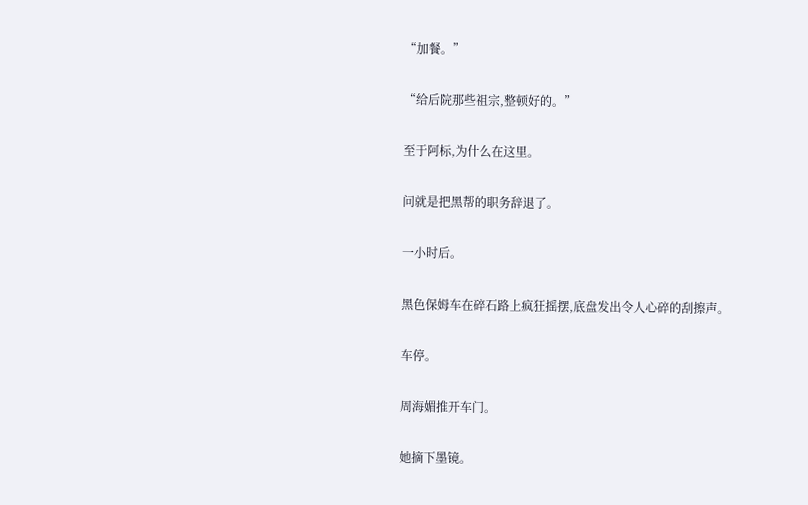“加餐。”

“给后院那些祖宗,整顿好的。”

至于阿标,为什么在这里。

问就是把黑帮的职务辞退了。

一小时后。

黑色保姆车在碎石路上疯狂摇摆,底盘发出令人心碎的刮擦声。

车停。

周海媚推开车门。

她摘下墨镜。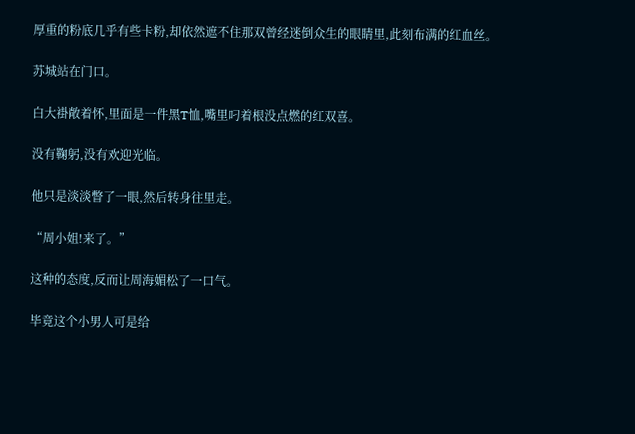厚重的粉底几乎有些卡粉,却依然遮不住那双曾经迷倒众生的眼睛里,此刻布满的红血丝。

苏城站在门口。

白大褂敞着怀,里面是一件黑T恤,嘴里叼着根没点燃的红双喜。

没有鞠躬,没有欢迎光临。

他只是淡淡瞥了一眼,然后转身往里走。

“周小姐!来了。”

这种的态度,反而让周海媚松了一口气。

毕竟这个小男人可是给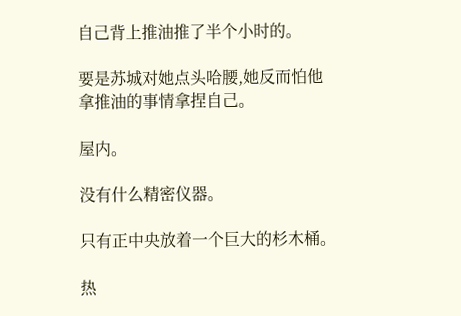自己背上推油推了半个小时的。

要是苏城对她点头哈腰,她反而怕他拿推油的事情拿捏自己。

屋内。

没有什么精密仪器。

只有正中央放着一个巨大的杉木桶。

热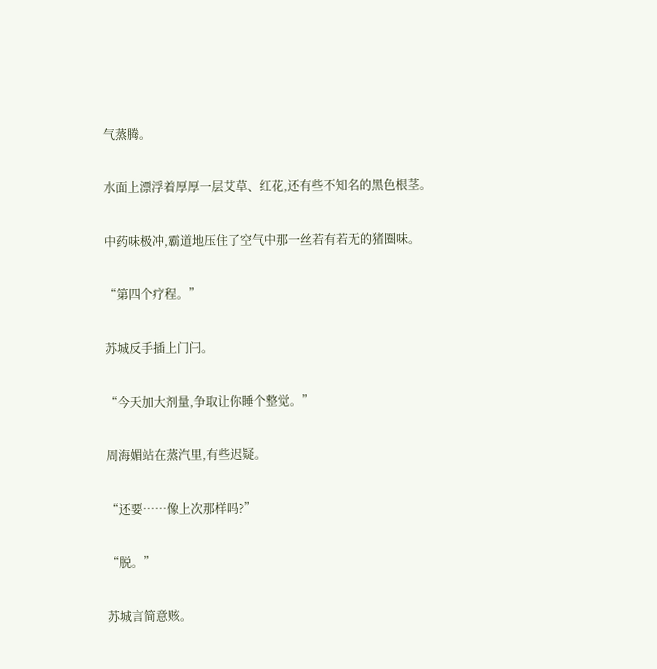气蒸腾。

水面上漂浮着厚厚一层艾草、红花,还有些不知名的黑色根茎。

中药味极冲,霸道地压住了空气中那一丝若有若无的猪圈味。

“第四个疗程。”

苏城反手插上门闩。

“今天加大剂量,争取让你睡个整觉。”

周海媚站在蒸汽里,有些迟疑。

“还要……像上次那样吗?”

“脱。”

苏城言简意赅。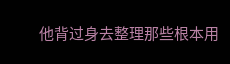他背过身去整理那些根本用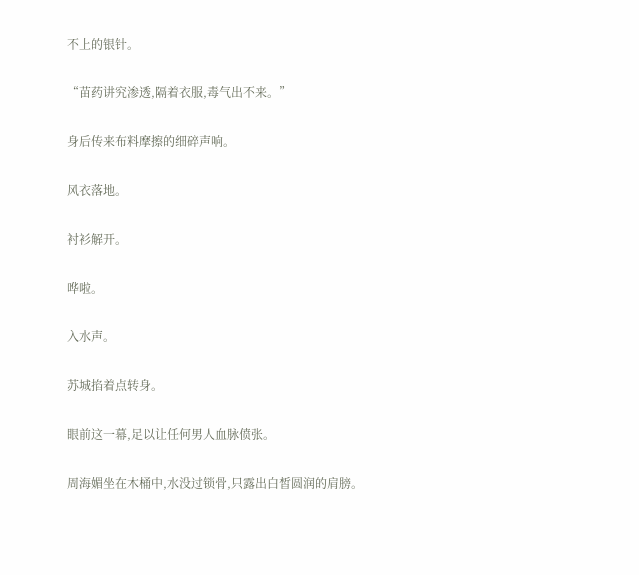不上的银针。

“苗药讲究渗透,隔着衣服,毒气出不来。”

身后传来布料摩擦的细碎声响。

风衣落地。

衬衫解开。

哗啦。

入水声。

苏城掐着点转身。

眼前这一幕,足以让任何男人血脉偾张。

周海媚坐在木桶中,水没过锁骨,只露出白皙圆润的肩膀。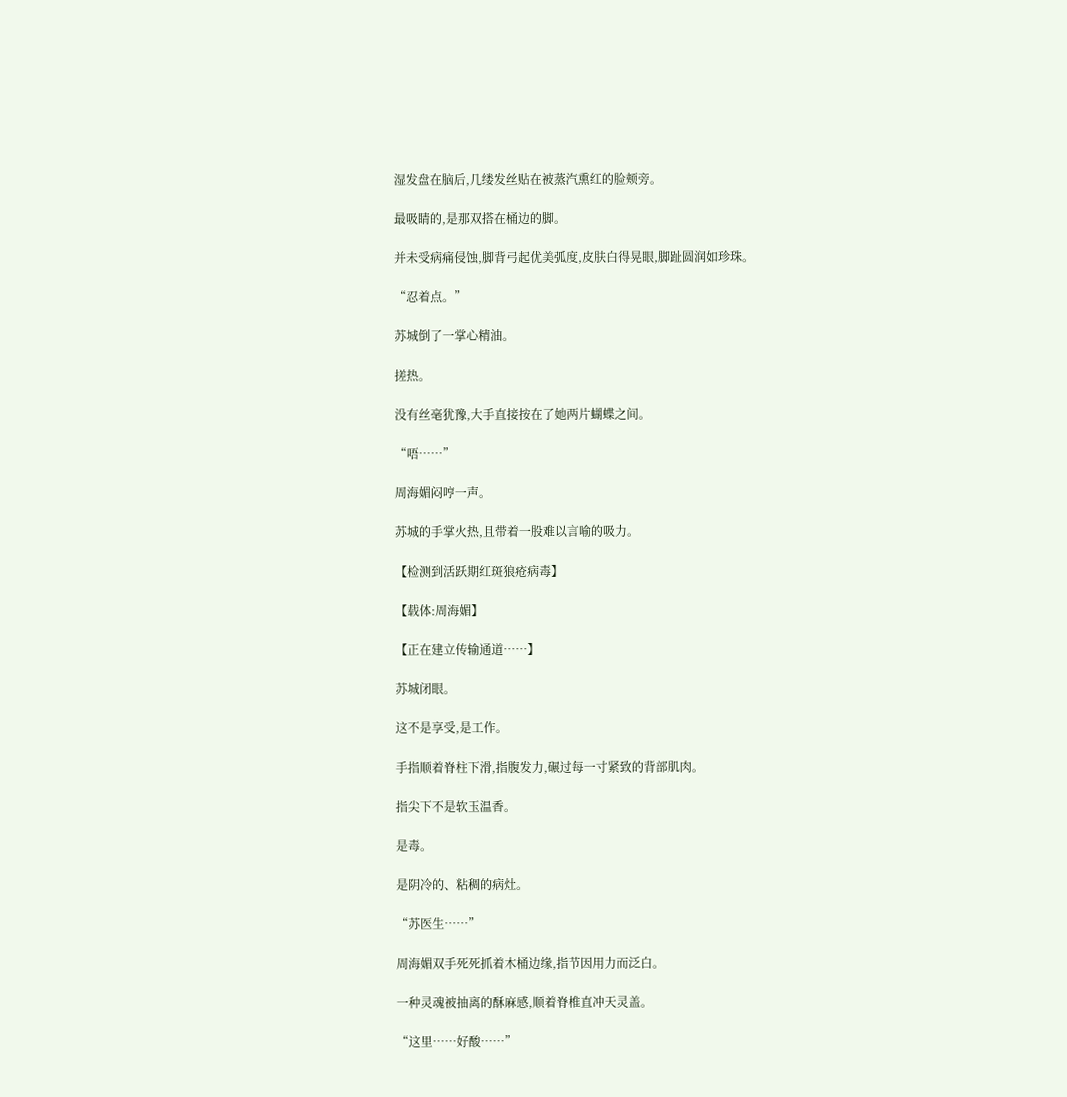湿发盘在脑后,几缕发丝贴在被蒸汽熏红的脸颊旁。

最吸睛的,是那双搭在桶边的脚。

并未受病痛侵蚀,脚背弓起优美弧度,皮肤白得晃眼,脚趾圆润如珍珠。

“忍着点。”

苏城倒了一掌心精油。

搓热。

没有丝毫犹豫,大手直接按在了她两片蝴蝶之间。

“唔……”

周海媚闷哼一声。

苏城的手掌火热,且带着一股难以言喻的吸力。

【检测到活跃期红斑狼疮病毒】

【载体:周海媚】

【正在建立传输通道……】

苏城闭眼。

这不是享受,是工作。

手指顺着脊柱下滑,指腹发力,碾过每一寸紧致的背部肌肉。

指尖下不是软玉温香。

是毒。

是阴冷的、粘稠的病灶。

“苏医生……”

周海媚双手死死抓着木桶边缘,指节因用力而泛白。

一种灵魂被抽离的酥麻感,顺着脊椎直冲天灵盖。

“这里……好酸……”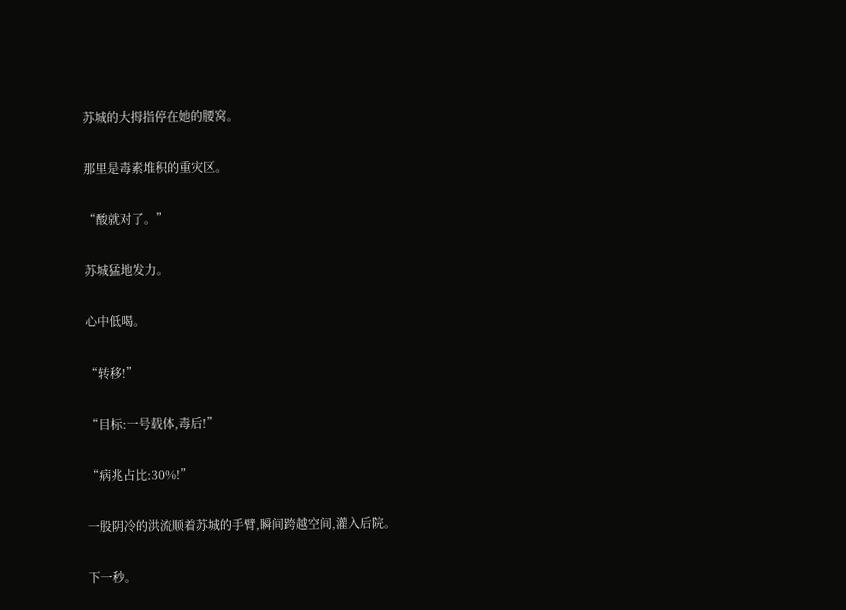苏城的大拇指停在她的腰窝。

那里是毒素堆积的重灾区。

“酸就对了。”

苏城猛地发力。

心中低喝。

“转移!”

“目标:一号载体,毒后!”

“病兆占比:30%!”

一股阴冷的洪流顺着苏城的手臂,瞬间跨越空间,灌入后院。

下一秒。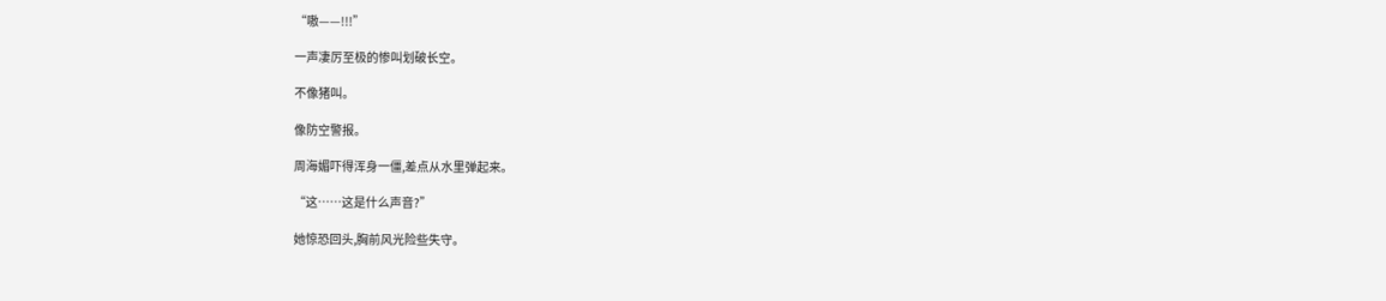“嗷——!!!”

一声凄厉至极的惨叫划破长空。

不像猪叫。

像防空警报。

周海媚吓得浑身一僵,差点从水里弹起来。

“这……这是什么声音?”

她惊恐回头,胸前风光险些失守。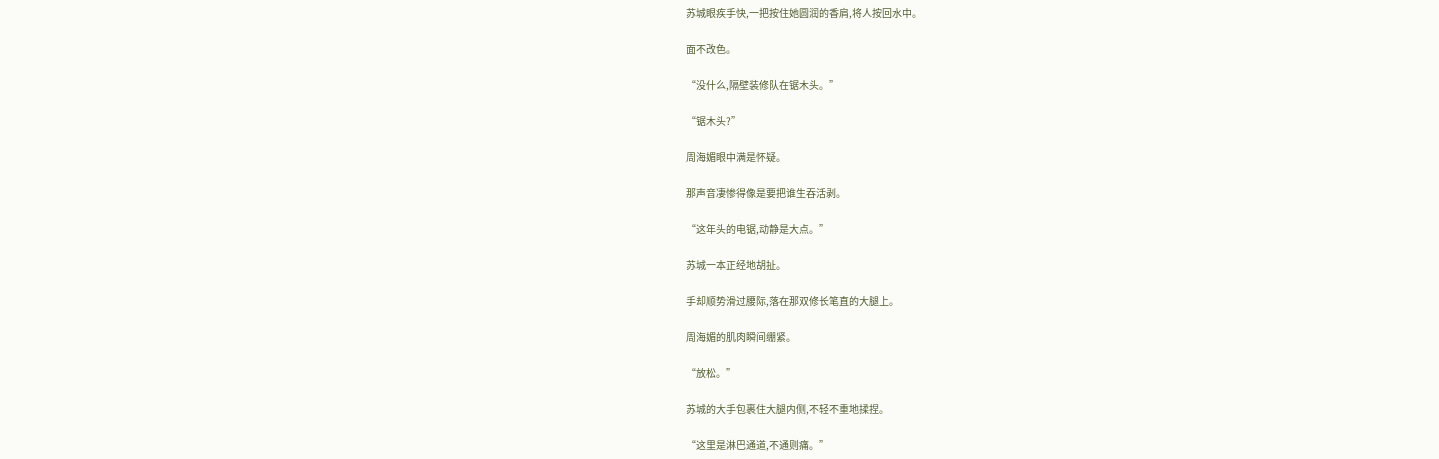苏城眼疾手快,一把按住她圆润的香肩,将人按回水中。

面不改色。

“没什么,隔壁装修队在锯木头。”

“锯木头?”

周海媚眼中满是怀疑。

那声音凄惨得像是要把谁生吞活剥。

“这年头的电锯,动静是大点。”

苏城一本正经地胡扯。

手却顺势滑过腰际,落在那双修长笔直的大腿上。

周海媚的肌肉瞬间绷紧。

“放松。”

苏城的大手包裹住大腿内侧,不轻不重地揉捏。

“这里是淋巴通道,不通则痛。”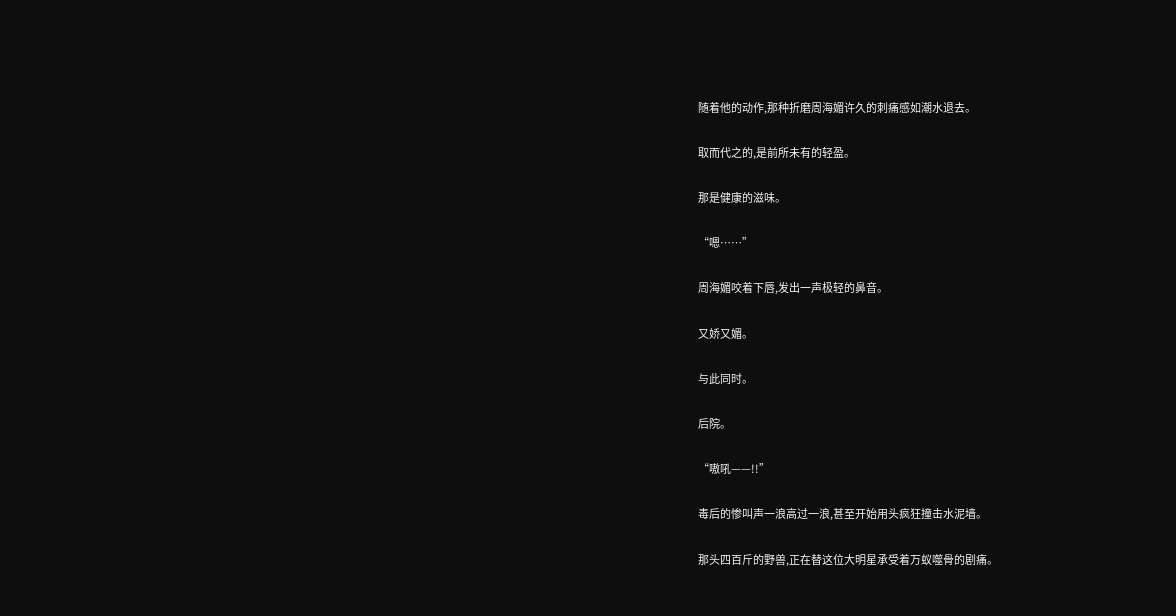随着他的动作,那种折磨周海媚许久的刺痛感如潮水退去。

取而代之的,是前所未有的轻盈。

那是健康的滋味。

“嗯……”

周海媚咬着下唇,发出一声极轻的鼻音。

又娇又媚。

与此同时。

后院。

“嗷吼——!!”

毒后的惨叫声一浪高过一浪,甚至开始用头疯狂撞击水泥墙。

那头四百斤的野兽,正在替这位大明星承受着万蚁噬骨的剧痛。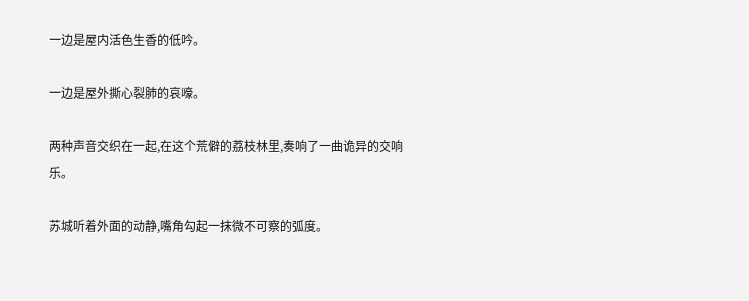一边是屋内活色生香的低吟。

一边是屋外撕心裂肺的哀嚎。

两种声音交织在一起,在这个荒僻的荔枝林里,奏响了一曲诡异的交响乐。

苏城听着外面的动静,嘴角勾起一抹微不可察的弧度。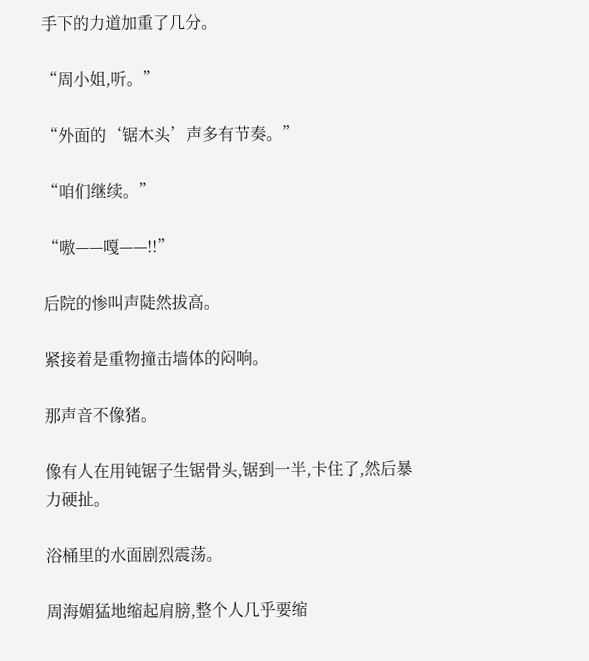手下的力道加重了几分。

“周小姐,听。”

“外面的‘锯木头’声多有节奏。”

“咱们继续。”

“嗷——嘎——!!”

后院的惨叫声陡然拔高。

紧接着是重物撞击墙体的闷响。

那声音不像猪。

像有人在用钝锯子生锯骨头,锯到一半,卡住了,然后暴力硬扯。

浴桶里的水面剧烈震荡。

周海媚猛地缩起肩膀,整个人几乎要缩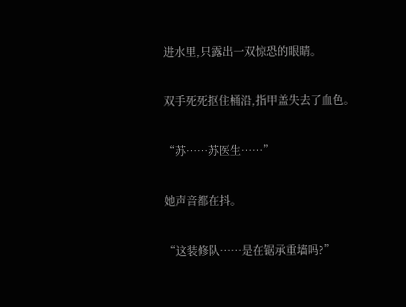进水里,只露出一双惊恐的眼睛。

双手死死抠住桶沿,指甲盖失去了血色。

“苏……苏医生……”

她声音都在抖。

“这装修队……是在锯承重墙吗?”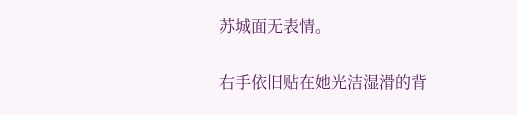苏城面无表情。

右手依旧贴在她光洁湿滑的背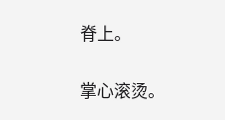脊上。

掌心滚烫。